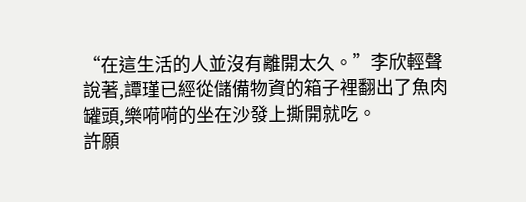“在這生活的人並沒有離開太久。”李欣輕聲說著,譚瑾已經從儲備物資的箱子裡翻出了魚肉罐頭,樂嗬嗬的坐在沙發上撕開就吃。
許願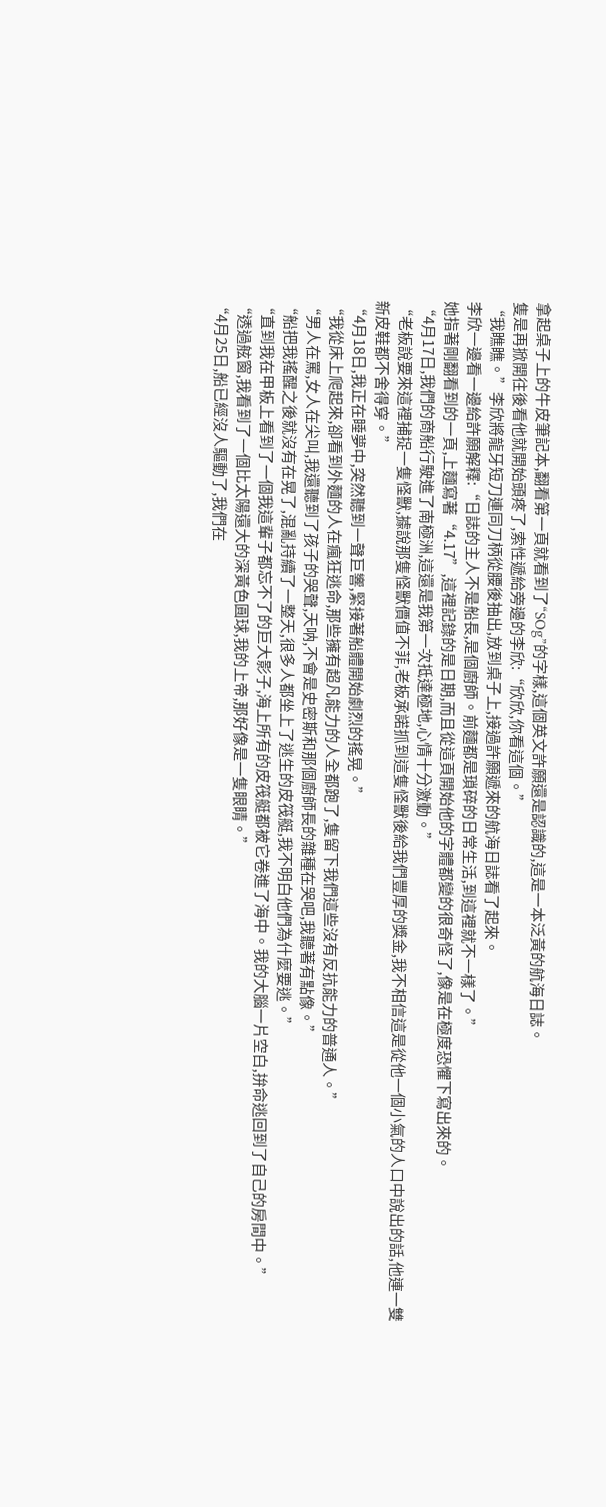拿起桌子上的牛皮筆記本,翻看第一頁就看到了“SOg”的字樣,這個英文許願還是認識的,這是一本泛黃的航海日誌。
隻是再掀開往後看他就開始頭疼了,索性遞給旁邊的李欣:“欣欣,你看這個。”
“我瞧瞧。”李欣將龍牙短刀連同刀柄從腰後抽出,放到桌子上,接過許願遞來的航海日誌看了起來。
李欣一邊看一邊給許願解釋:“日誌的主人不是船長,是個廚師。前麵都是瑣碎的日常生活,到這裡就不一樣了。”
她指著剛翻看到的一頁,上麵寫著“4.17”,這裡記錄的是日期,而且從這頁開始他的字體都變的很奇怪了,像是在極度恐懼下寫出來的。
“4月17日,我們的商船行駛進了南極洲,這還是我第一次抵達極地,心情十分激動。”
“老板說要來這裡捕捉一隻怪獸,據說那隻怪獸價值不菲,老板承諾抓到這隻怪獸後給我們豐厚的獎金,我不相信這是從他一個小氣的人口中說出的話,他連一雙新皮鞋都不舍得穿。”
“4月18日,我正在睡夢中,突然聽到一聲巨響,緊接著船體開始劇烈的搖晃。”
“我從床上爬起來,卻看到外麵的人在瘋狂逃命,那些擁有超凡能力的人全都跑了,隻留下我們這些沒有反抗能力的普通人。”
“男人在罵,女人在尖叫,我還聽到了孩子的哭聲,天呐,不會是史密斯和那個廚師長的雜種在哭吧,我聽著有點像。”
“船把我搖醒之後就沒有在晃了,混亂持續了一整天,很多人都坐上了逃生的皮筏艇,我不明白他們為什麼要逃。”
“直到我在甲板上看到了一個我這輩子都忘不了的巨大影子,海上所有的皮筏艇都被它卷進了海中。我的大腦一片空白,拚命逃回到了自己的房間中。”
“透過舷窗,我看到了一個比太陽還大的深黃色圓球,我的上帝,那好像是一隻眼睛。”
“4月25日,船已經沒人驅動了,我們在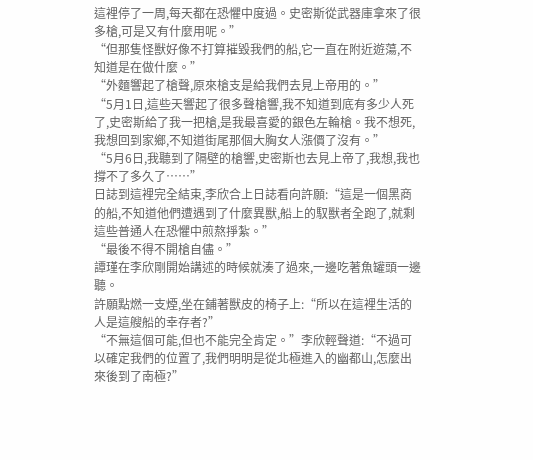這裡停了一周,每天都在恐懼中度過。史密斯從武器庫拿來了很多槍,可是又有什麼用呢。”
“但那隻怪獸好像不打算摧毀我們的船,它一直在附近遊蕩,不知道是在做什麼。”
“外麵響起了槍聲,原來槍支是給我們去見上帝用的。”
“5月1日,這些天響起了很多聲槍響,我不知道到底有多少人死了,史密斯給了我一把槍,是我最喜愛的銀色左輪槍。我不想死,我想回到家鄉,不知道街尾那個大胸女人漲價了沒有。”
“5月6日,我聽到了隔壁的槍響,史密斯也去見上帝了,我想,我也撐不了多久了……”
日誌到這裡完全結束,李欣合上日誌看向許願:“這是一個黑商的船,不知道他們遭遇到了什麼異獸,船上的馭獸者全跑了,就剩這些普通人在恐懼中煎熬掙紮。”
“最後不得不開槍自儘。”
譚瑾在李欣剛開始講述的時候就湊了過來,一邊吃著魚罐頭一邊聽。
許願點燃一支煙,坐在鋪著獸皮的椅子上:“所以在這裡生活的人是這艘船的幸存者?”
“不無這個可能,但也不能完全肯定。”李欣輕聲道:“不過可以確定我們的位置了,我們明明是從北極進入的幽都山,怎麼出來後到了南極?”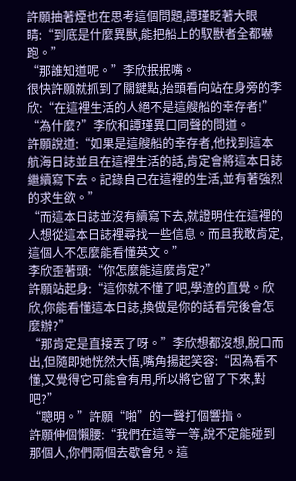許願抽著煙也在思考這個問題,譚瑾眨著大眼睛:“到底是什麼異獸,能把船上的馭獸者全都嚇跑。”
“那誰知道呢。”李欣抿抿嘴。
很快許願就抓到了關鍵點,抬頭看向站在身旁的李欣:“在這裡生活的人絕不是這艘船的幸存者!”
“為什麼?”李欣和譚瑾異口同聲的問道。
許願說道:“如果是這艘船的幸存者,他找到這本航海日誌並且在這裡生活的話,肯定會將這本日誌繼續寫下去。記錄自己在這裡的生活,並有著強烈的求生欲。”
“而這本日誌並沒有續寫下去,就證明住在這裡的人想從這本日誌裡尋找一些信息。而且我敢肯定,這個人不怎麼能看懂英文。”
李欣歪著頭:“你怎麼能這麼肯定?”
許願站起身:“這你就不懂了吧,學渣的直覺。欣欣,你能看懂這本日誌,換做是你的話看完後會怎麼辦?”
“那肯定是直接丟了呀。”李欣想都沒想,脫口而出,但隨即她恍然大悟,嘴角揚起笑容:“因為看不懂,又覺得它可能會有用,所以將它留了下來,對吧?”
“聰明。”許願“啪”的一聲打個響指。
許願伸個懶腰:“我們在這等一等,說不定能碰到那個人,你們兩個去歇會兒。這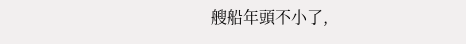艘船年頭不小了,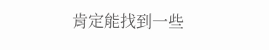肯定能找到一些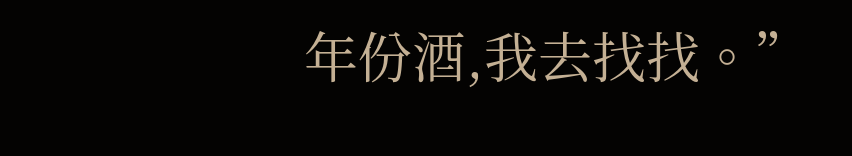年份酒,我去找找。”